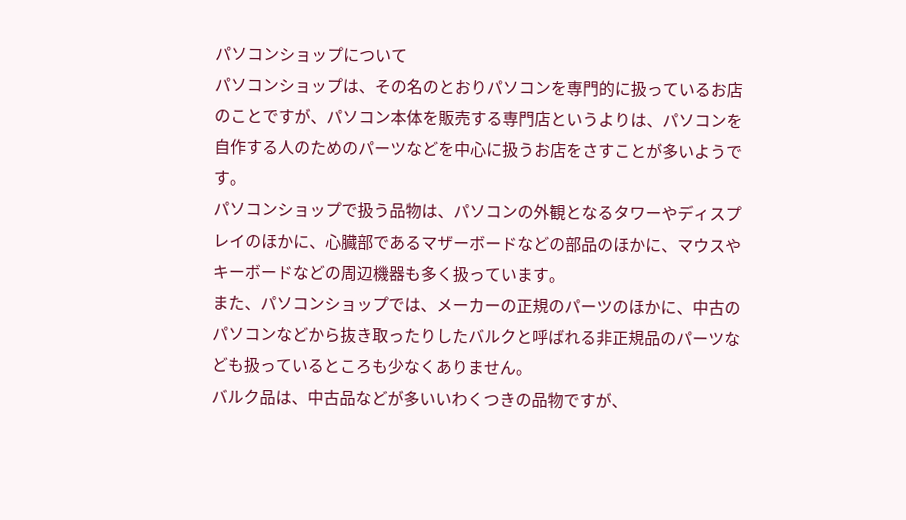パソコンショップについて
パソコンショップは、その名のとおりパソコンを専門的に扱っているお店のことですが、パソコン本体を販売する専門店というよりは、パソコンを自作する人のためのパーツなどを中心に扱うお店をさすことが多いようです。
パソコンショップで扱う品物は、パソコンの外観となるタワーやディスプレイのほかに、心臓部であるマザーボードなどの部品のほかに、マウスやキーボードなどの周辺機器も多く扱っています。
また、パソコンショップでは、メーカーの正規のパーツのほかに、中古のパソコンなどから抜き取ったりしたバルクと呼ばれる非正規品のパーツなども扱っているところも少なくありません。
バルク品は、中古品などが多いいわくつきの品物ですが、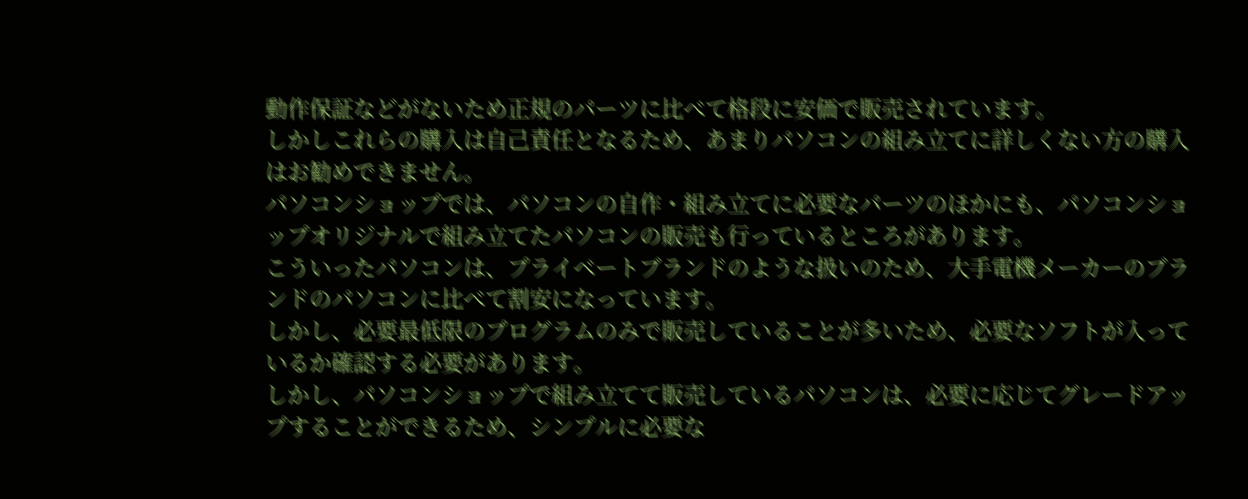動作保証などがないため正規のパーツに比べて格段に安価で販売されています。
しかしこれらの購入は自己責任となるため、あまりパソコンの組み立てに詳しくない方の購入はお勧めできません。
パソコンショップでは、パソコンの自作・組み立てに必要なパーツのほかにも、パソコンショップオリジナルで組み立てたパソコンの販売も行っているところがあります。
こういったパソコンは、プライベートブランドのような扱いのため、大手電機メーカーのブランドのパソコンに比べて割安になっています。
しかし、必要最低限のプログラムのみで販売していることが多いため、必要なソフトが入っているか確認する必要があります。
しかし、パソコンショップで組み立てて販売しているパソコンは、必要に応じてグレードアップすることができるため、シンプルに必要な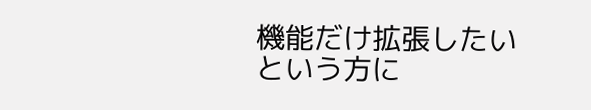機能だけ拡張したいという方に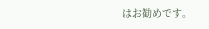はお勧めです。